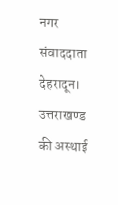नगर संवाददाता
देहरादून। उत्तराखण्ड की अस्थाई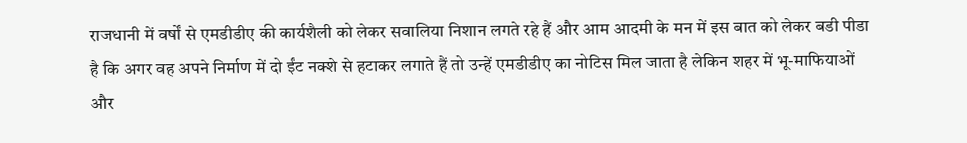राजधानी में वर्षों से एमडीडीए की कार्यशैली को लेकर सवालिया निशान लगते रहे हैं और आम आदमी के मन में इस बात को लेकर बडी पीडा है कि अगर वह अपने निर्माण में दो ईंट नक्शे से हटाकर लगाते हैं तो उन्हें एमडीडीए का नोटिस मिल जाता है लेकिन शहर में भू-माफियाओं और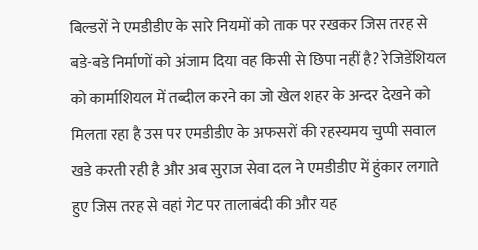बिल्डरों ने एमडीडीए के सारे नियमों को ताक पर रखकर जिस तरह से बडे-बडे निर्माणों को अंजाम दिया वह किसी से छिपा नहीं है? रेजिडेंशियल को कार्माशियल में तब्दील करने का जो खेल शहर के अन्दर देखने को मिलता रहा है उस पर एमडीडीए के अफसरों की रहस्यमय चुप्पी सवाल खडे करती रही है और अब सुराज सेवा दल ने एमडीडीए में हुंकार लगाते हुए जिस तरह से वहां गेट पर तालाबंदी की और यह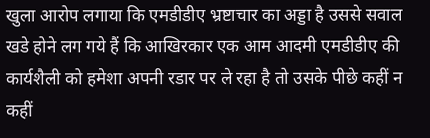खुला आरोप लगाया कि एमडीडीए भ्रष्टाचार का अड्डा है उससे सवाल खडे होने लग गये हैं कि आखिरकार एक आम आदमी एमडीडीए की कार्यशैली को हमेशा अपनी रडार पर ले रहा है तो उसके पीछे कहीं न कहीं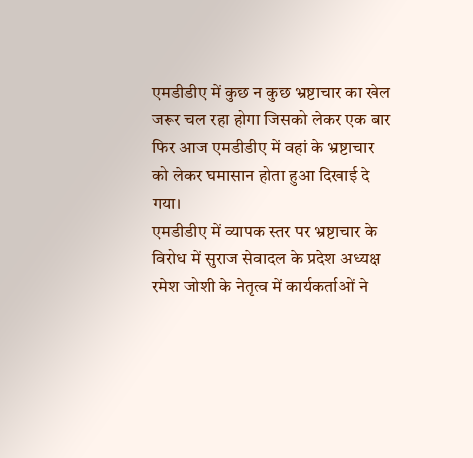एमडीडीए में कुछ न कुछ भ्रष्टाचार का खेल जरूर चल रहा होगा जिसको लेकर एक बार फिर आज एमडीडीए में वहां के भ्रष्टाचार को लेकर घमासान होता हुआ दिखाई दे गया।
एमडीडीए में व्यापक स्तर पर भ्रष्टाचार के विरोध में सुराज सेवादल के प्रदेश अध्यक्ष रमेश जोशी के नेतृत्व में कार्यकर्ताओं ने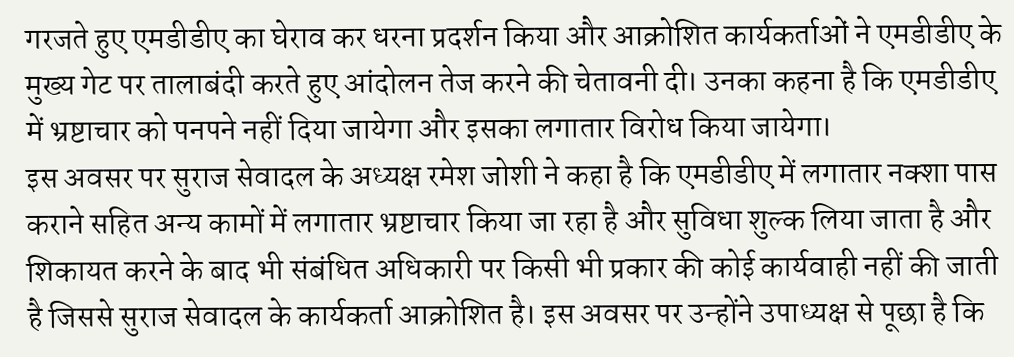गरजते हुए एमडीडीए का घेराव कर धरना प्रदर्शन किया और आक्रोशित कार्यकर्ताओं ने एमडीडीए के मुख्य गेट पर तालाबंदी करते हुए आंदोलन तेज करने की चेतावनी दी। उनका कहना है कि एमडीडीए में भ्रष्टाचार को पनपने नहीं दिया जायेगा और इसका लगातार विरोध किया जायेगा।
इस अवसर पर सुराज सेवादल के अध्यक्ष रमेश जोशी ने कहा है कि एमडीडीए में लगातार नक्शा पास कराने सहित अन्य कामों में लगातार भ्रष्टाचार किया जा रहा है और सुविधा शुल्क लिया जाता है और शिकायत करने के बाद भी संबंधित अधिकारी पर किसी भी प्रकार की कोई कार्यवाही नहीं की जाती है जिससे सुराज सेवादल के कार्यकर्ता आक्रोशित है। इस अवसर पर उन्होंने उपाध्यक्ष से पूछा है कि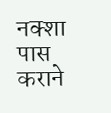नक्शा पास कराने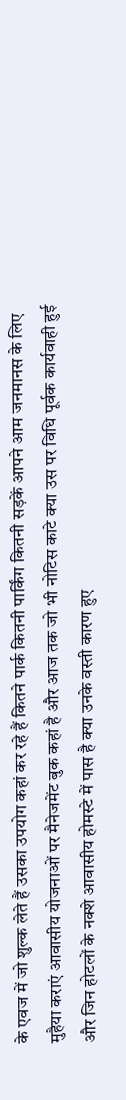के एवज में जो शुल्क लेते हैं उसका उपयोग कहां कर रहे हैं कितने पार्क कितनी पार्किंग कितनी सड़कें आपने आम जनमानस के लिए मुहैया कराएं आवासीय योजनाओं पर मैनेजमेंट बुक कहां है और आज तक जो भी नोटिस काटे क्या उस पर विधि पूर्वक कार्यवाही हुई और जिन होटलों के नक्शे आवासीय होमस्टे में पास है क्या उनके वस्ती कारण हुए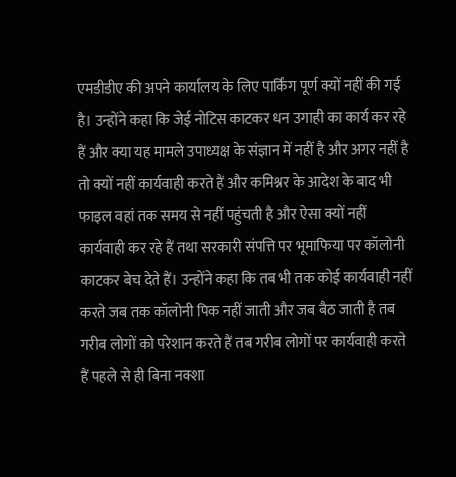एमडीडीए की अपने कार्यालय के लिए पार्किंग पूर्ण क्यों नहीं की गई है। उन्होंने कहा कि जेई नोटिस काटकर धन उगाही का कार्य कर रहे हैं और क्या यह मामले उपाध्यक्ष के संज्ञान में नहीं है और अगर नहीं है तो क्यों नहीं कार्यवाही करते हैं और कमिश्नर के आदेश के बाद भी फाइल वहां तक समय से नहीं पहुंचती है और ऐसा क्यों नहीं कार्यवाही कर रहे हैं तथा सरकारी संपत्ति पर भूमाफिया पर कॉलोनी काटकर बेच देते हैं। उन्होंने कहा कि तब भी तक कोई कार्यवाही नहीं करते जब तक कॉलोनी पिक नहीं जाती और जब बैठ जाती है तब गरीब लोगों को परेशान करते हैं तब गरीब लोगों पर कार्यवाही करते हैं पहले से ही बिना नक्शा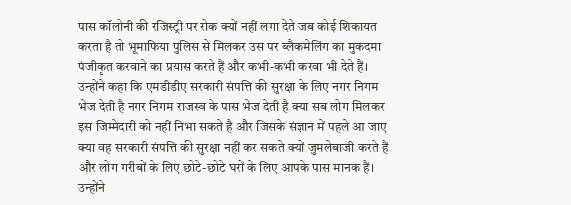पास कॉलोनी की रजिस्ट्री पर रोक क्यों नहीं लगा देते जब कोई शिकायत करता है तो भूमाफिया पुलिस से मिलकर उस पर ब्लैकमेलिंग का मुकदमा पंजीकृत करवाने का प्रयास करते हैं और कभी-कभी करवा भी देते हैं।
उन्होंने कहा कि एमडीडीए सरकारी संपत्ति की सुरक्षा के लिए नगर निगम भेज देती है नगर निगम राजस्व के पास भेज देती है क्या सब लोग मिलकर इस जिम्मेदारी को नहीं निभा सकते है और जिसके संज्ञान में पहले आ जाए क्या वह सरकारी संपत्ति की सुरक्षा नहीं कर सकते क्यों जुमलेबाजी करते हैं और लोग गरीबों के लिए छोटे-छोटे घरों के लिए आपके पास मानक हैं।
उन्होंने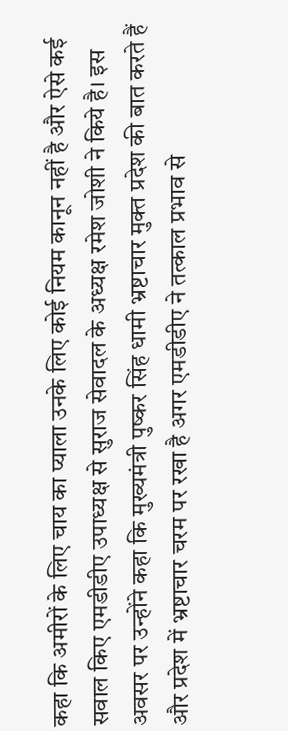कहा कि अमीरों के लिए चाय का प्याला उनके लिए कोई नियम कानून नहीं है और ऐसे कई सवाल किए एमडीडीए उपाध्यक्ष से सुराज सेवादल के अध्यक्ष रमेश जोशी ने किये है। इस अवसर पर उन्होंने कहा कि मुख्यमंत्री पुष्कर सिंह धामी भ्रष्टाचार मुक्त प्रदेश की बात करते हैं और प्रदेश में भ्रष्टाचार चरम पर रखा है अगर एमडीडीए ने तत्काल प्रभाव से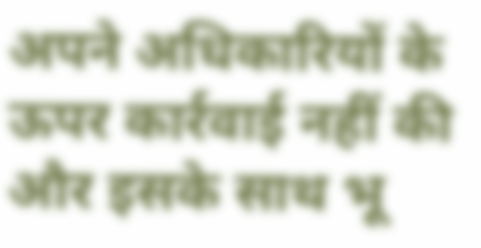अपने अधिकारियों के ऊपर कार्रवाई नहीं की और इसके साथ भू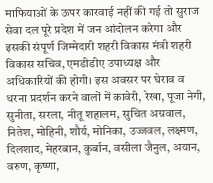माफियाओं के ऊपर कारवाई नहीं की गई तो सुराज सेवा दल पूरे प्रदेश में जन आंदोलन करेगा और इसकी संपूर्ण जिम्मेदारी शहरी विकास मंत्री शहरी विकास सचिव, एमडीडीए उपाध्यक्ष और अधिकारियों की होगी। इस अवसर पर घेराव व धरना प्रदर्शन करने वालों में कावेरी, रेखा, पूजा नेगी, सुनीता, सरला, नीतू शहालम, सुचित अग्रवाल, नितेश, मोहिनी, शौर्य, मोनिका, उज्जवल, लक्ष्मण, दिलशाद, मेहरबान, कुर्बान, वसीला जैनुल, अयान, वरुण, कृष्णा,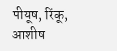पीयूष, रिंकू, आशीष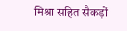मिश्रा सहित सैकड़ों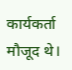कार्यकर्ता मौजूद थे।